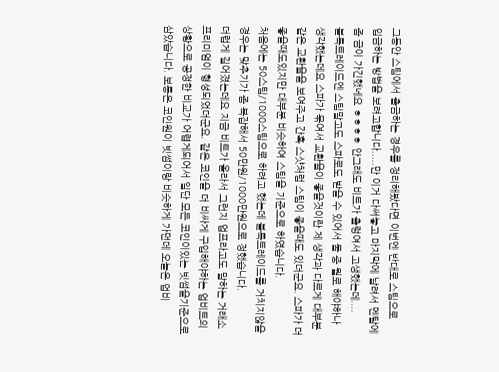그동안 스팀에서 출금하는 경우를 정리해봤다면 이번엔 반대로 스팀으로
입금하는 방법을 보려고합니다.....만 이거 다써놓고 마지막에 날려서 멘탈에
좀 금이 가긴했네요 ㅎㅎㅎㅎ 안그래도 비트가 출렁여서 고생했는데....
블록트레이드엔 스팀말고도 스파로도 받을 수 있어서 둘 중 뭘로 해야하나
생각했는데요 스파가 묶여서 교환율이 좋을것이란 제 생각과 다르게 대부분
같은 교환율을 보여주고 간혹 스샷처럼 스팀이 좋을때도 있더군요. 스파가 더
좋을때도있지만 대부분 비슷하여 스팀을 기준으로 하였습니다.
처음에는 50스팀/1000스팀으로 하려고 했는데 블록트레이드를 거치지않을
경우는 맞추기가 좀 복잡해서 50만원/1000만원으로 정했습니다.
더럽게 길어졌는데요 지금 비트가 올라서 그런지 업프라고도 말하는 거래소
프리미엄이 형성되었더군요. 같은 코인을 더 비싸게 구입해야하는 업비트의
상황으로 공정한 비교가 어렵게되어서 일단 모든 코인이있는 빗썸을기준으로
삼았습니다. 보통은 코인원이 빗썸이랑 비슷하게 가던데 오늘은 업비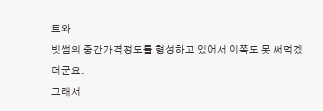트와
빗썸의 중간가격정도를 형성하고 있어서 이쪽도 못 써먹겠더군요.
그래서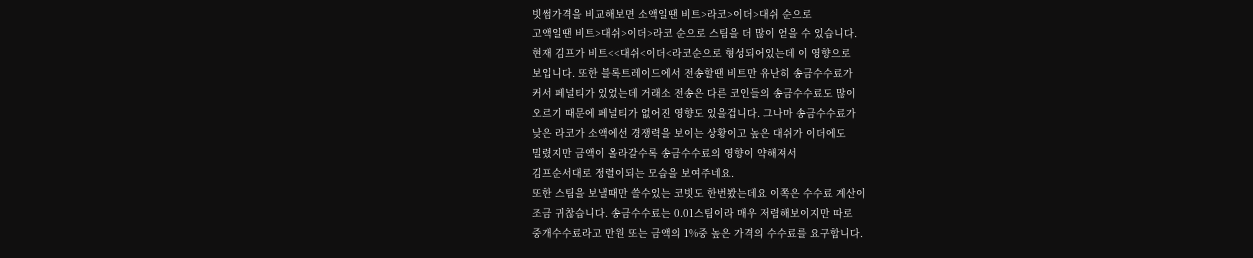빗썸가격을 비교해보면 소액일땐 비트>라코>이더>대쉬 순으로
고액일땐 비트>대쉬>이더>라코 순으로 스팀을 더 많이 얻을 수 있습니다.
현재 김프가 비트<<대쉬<이더<라코순으로 형성되어있는데 이 영향으로
보입니다. 또한 블록트레이드에서 전송할땐 비트만 유난히 송금수수료가
커서 페널티가 있었는데 거래소 전송은 다른 코인들의 송금수수료도 많이
오르기 때문에 페널티가 없어진 영향도 있을겁니다. 그나마 송금수수료가
낮은 라코가 소액에선 경쟁력을 보이는 상황이고 높은 대쉬가 이더에도
밀렸지만 금액이 올라갈수록 송금수수료의 영향이 약해져서
김프순서대로 정렬이되는 모습을 보여주네요.
또한 스팀을 보낼때만 쓸수있는 코빗도 한번봤는데요 이쪽은 수수료 계산이
조금 귀찮습니다. 송금수수료는 0.01스팀이라 매우 저렴해보이지만 따로
중개수수료라고 만원 또는 금액의 1%중 높은 가격의 수수료를 요구합니다.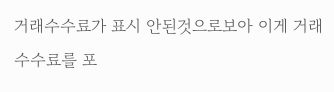거래수수료가 표시 안된것으로보아 이게 거래수수료를 포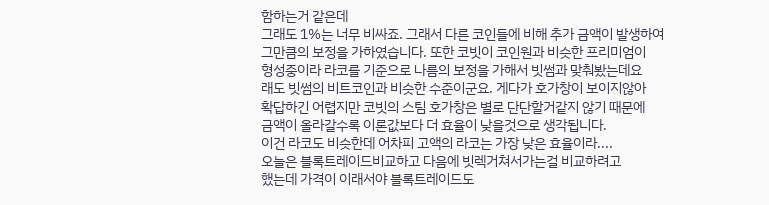함하는거 같은데
그래도 1%는 너무 비싸죠. 그래서 다른 코인들에 비해 추가 금액이 발생하여
그만큼의 보정을 가하였습니다. 또한 코빗이 코인원과 비슷한 프리미엄이
형성중이라 라코를 기준으로 나름의 보정을 가해서 빗썸과 맞춰봤는데요
래도 빗썸의 비트코인과 비슷한 수준이군요. 게다가 호가창이 보이지않아
확답하긴 어렵지만 코빗의 스팀 호가창은 별로 단단할거같지 않기 때문에
금액이 올라갈수록 이론값보다 더 효율이 낮을것으로 생각됩니다.
이건 라코도 비슷한데 어차피 고액의 라코는 가장 낮은 효율이라....
오늘은 블록트레이드비교하고 다음에 빗렉거쳐서가는걸 비교하려고
했는데 가격이 이래서야 블록트레이드도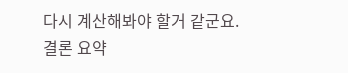다시 계산해봐야 할거 같군요.
결론 요약